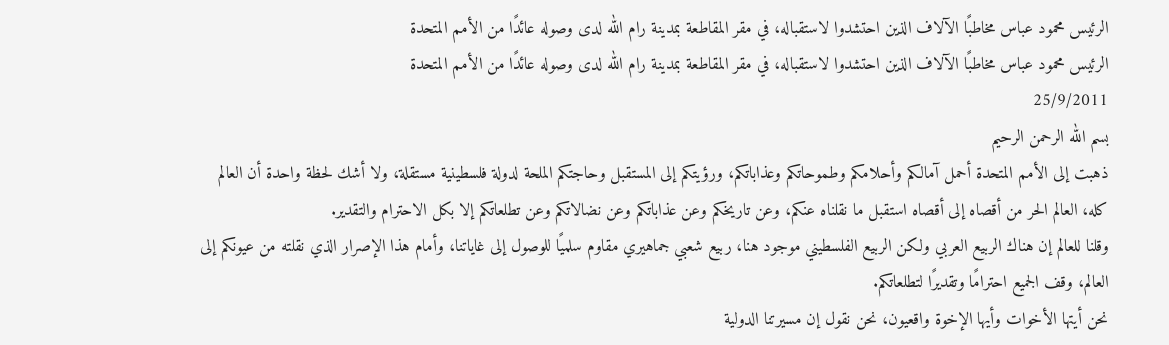الرئيس محمود عباس مخاطبًا الآلاف الذين احتشدوا لاستقباله، في مقر المقاطعة بمدينة رام الله لدى وصوله عائدًا من الأمم المتحدة
الرئيس محمود عباس مخاطبًا الآلاف الذين احتشدوا لاستقباله، في مقر المقاطعة بمدينة رام الله لدى وصوله عائدًا من الأمم المتحدة
25/9/2011
بسم الله الرحمن الرحيم
ذهبت إلى الأمم المتحدة أحمل آمالكم وأحلامكم وطموحاتكم وعذاباتكم، ورؤيتكم إلى المستقبل وحاجتكم الملحة لدولة فلسطينية مستقلة، ولا أشك لحظة واحدة أن العالم كله، العالم الحر من أقصاه إلى أقصاه استقبل ما نقلناه عنكم، وعن تاريخكم وعن عذاباتكم وعن نضالاتكم وعن تطلعاتكم إلا بكل الاحترام والتقدير.
وقلنا للعالم إن هناك الربيع العربي ولكن الربيع الفلسطيني موجود هنا، ربيع شعبي جماهيري مقاوم سلميًا للوصول إلى غاياتنا، وأمام هذا الإصرار الذي نقلته من عيونكم إلى العالم، وقف الجميع احترامًا وتقديرًا لتطلعاتكم.
نحن أيتها الأخوات وأيها الإخوة واقعيون، نحن نقول إن مسيرتنا الدولية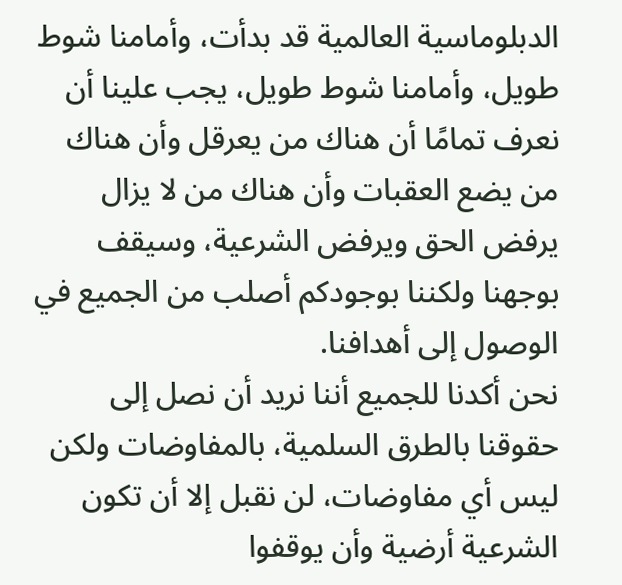الدبلوماسية العالمية قد بدأت، وأمامنا شوط طويل، وأمامنا شوط طويل، يجب علينا أن نعرف تمامًا أن هناك من يعرقل وأن هناك من يضع العقبات وأن هناك من لا يزال يرفض الحق ويرفض الشرعية، وسيقف بوجهنا ولكننا بوجودكم أصلب من الجميع في الوصول إلى أهدافنا.
نحن أكدنا للجميع أننا نريد أن نصل إلى حقوقنا بالطرق السلمية، بالمفاوضات ولكن ليس أي مفاوضات، لن نقبل إلا أن تكون الشرعية أرضية وأن يوقفوا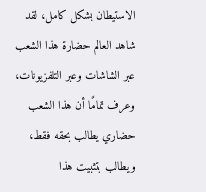الاستيطان بشكل كامل، لقد شاهد العالم حضارة هذا الشعب عبر الشاشات وعبر التلفزيونات، وعرف تمامًا أن هذا الشعب حضاري يطالب بحقه فقط، ويطالب بتثبيت هذا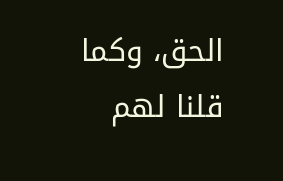الحق، وكما قلنا لهم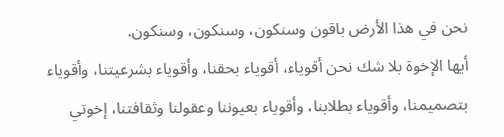نحن في هذا الأرض باقون وسنكون، وسنكون، وسنكون.
أيها الإخوة بلا شك نحن أقوياء، أقوياء بحقنا، وأقوياء بشرعيتنا، وأقوياء بتصميمنا، وأقوياء بطلابنا، وأقوياء بعيوننا وعقولنا وثقافتنا، إخوتي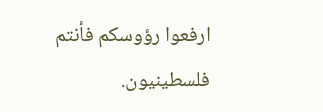ارفعوا رؤوسكم فأنتم فلسطينيون.